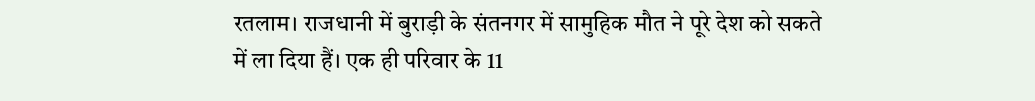रतलाम। राजधानी में बुराड़ी के संतनगर में सामुहिक मौत ने पूरे देश को सकते में ला दिया हैं। एक ही परिवार के 11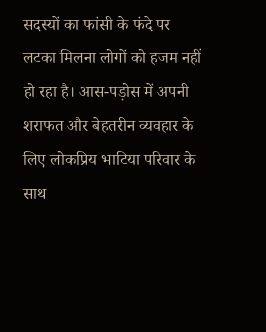सदस्यों का फांसी के फंदे पर लटका मिलना लोगों को हजम नहीं हो रहा है। आस-पड़ोस में अपनी शराफत और बेहतरीन व्यवहार के लिए लोकप्रिय भाटिया परिवार के साथ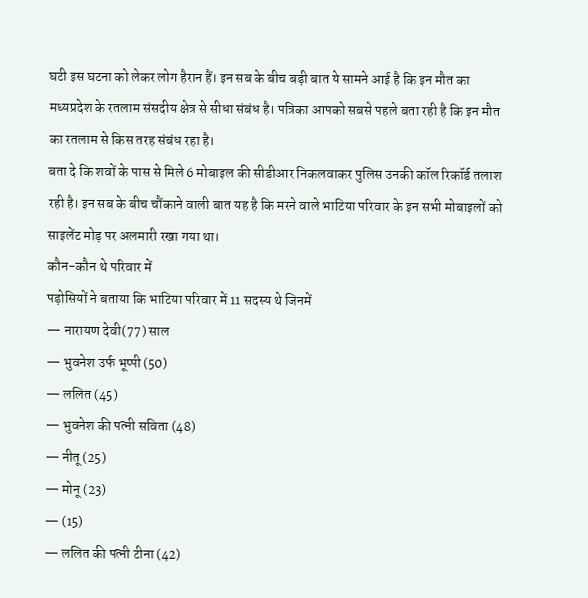घटी इस घटना को लेकर लोग हैरान हैं। इन सब के बीच बड़ी बात ये सामने आई है कि इन मौत का मध्यप्रदेश के रतलाम संसदीय क्षेत्र से सीधा संबंध है। पत्रिका आपको सबसे पहले बता रही है कि इन मौत का रतलाम से किस तरह संबंध रहा है।
बता दे कि शवों के पास से मिले 6 मोबाइल की सीडीआर निकलवाकर पुलिस उनकी कॉल रिकॉर्ड तलाश रही है। इन सब के बीच चौंकाने वाली बात यह है कि मरने वाले भाटिया परिवार के इन सभी मोबाइलों को साइलेंट मोड़ पर अलमारी रखा गया था।
कौन-कौन थे परिवार में
पड़ोसियों ने बताया कि भाटिया परिवार में 11 सदस्य थे जिनमें
— नारायण देवी(77) साल
— भुवनेश उर्फ भूप्पी (50)
— ललित (45)
— भुवनेश की पत्नी सविता (48)
— नीतू (25)
— मोनू (23)
— (15)
— ललित की पत्नी टीना (42)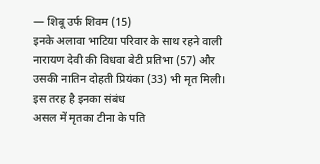— शिबू उर्फ शिवम (15)
इनके अलावा भाटिया परिवार के साथ रहने वाली नारायण देवी की विधवा बेटी प्रतिभा (57) और उसकी नातिन दोहती प्रियंका (33) भी मृत मिली।
इस तरह है इनका संबंध
असल में मृतका टीना के पति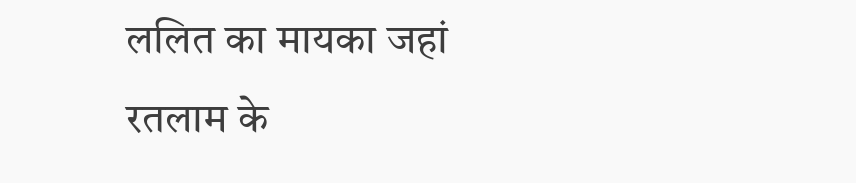ललित का मायका जहां रतलाम के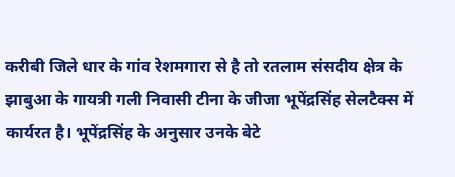करीबी जिले धार के गांव रेशमगारा से है तो रतलाम संसदीय क्षेत्र के झाबुआ के गायत्री गली निवासी टीना के जीजा भूपेंद्रसिंह सेलटैक्स में कार्यरत है। भूपेंद्रसिंह के अनुसार उनके बेटे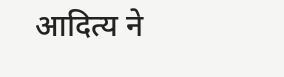आदित्य ने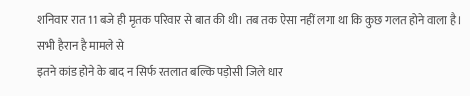शनिवार रात 11 बजे ही मृतक परिवार से बात की थी। तब तक ऐसा नहीं लगा था कि कुछ गलत होने वाला है।
सभी हैरान है मामले से
इतने कांड होने के बाद न सिर्फ रतलात बल्कि पड़ोसी जिले धार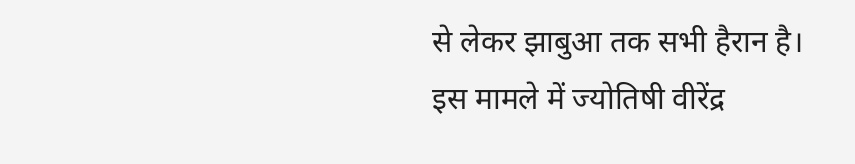से लेकर झाबुआ तक सभी हैरान है। इस मामले में ज्योतिषी वीरेंद्र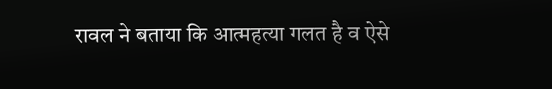रावल ने बताया कि आत्महत्या गलत है व ऐसे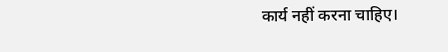कार्य नहीं करना चाहिए।